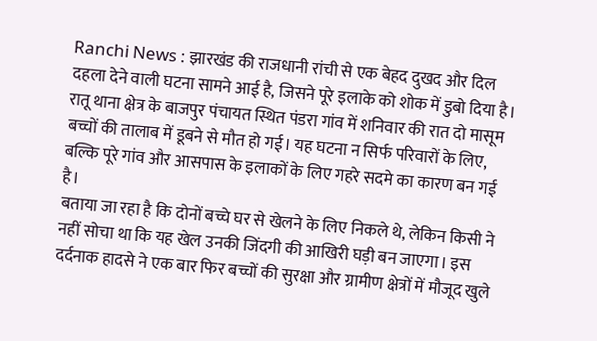Ranchi News : झारखंड की राजधानी रांची से एक बेहद दुखद और दिल दहला देने वाली घटना सामने आई है, जिसने पूरे इलाके को शोक में डुबो दिया है। रातू थाना क्षेत्र के बाजपुर पंचायत स्थित पंडरा गांव में शनिवार की रात दो मासूम बच्चों की तालाब में डूबने से मौत हो गई। यह घटना न सिर्फ परिवारों के लिए, बल्कि पूरे गांव और आसपास के इलाकों के लिए गहरे सदमे का कारण बन गई है।
बताया जा रहा है कि दोनों बच्चे घर से खेलने के लिए निकले थे, लेकिन किसी ने नहीं सोचा था कि यह खेल उनकी जिंदगी की आखिरी घड़ी बन जाएगा। इस दर्दनाक हादसे ने एक बार फिर बच्चों की सुरक्षा और ग्रामीण क्षेत्रों में मौजूद खुले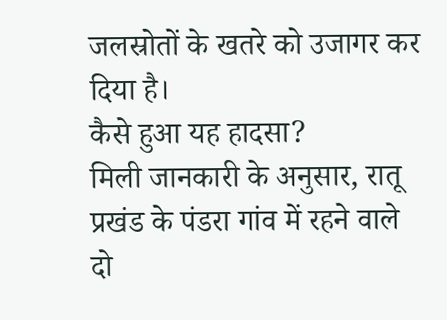जलस्रोतों के खतरे को उजागर कर दिया है।
कैसे हुआ यह हादसा?
मिली जानकारी के अनुसार, रातू प्रखंड के पंडरा गांव में रहने वाले दो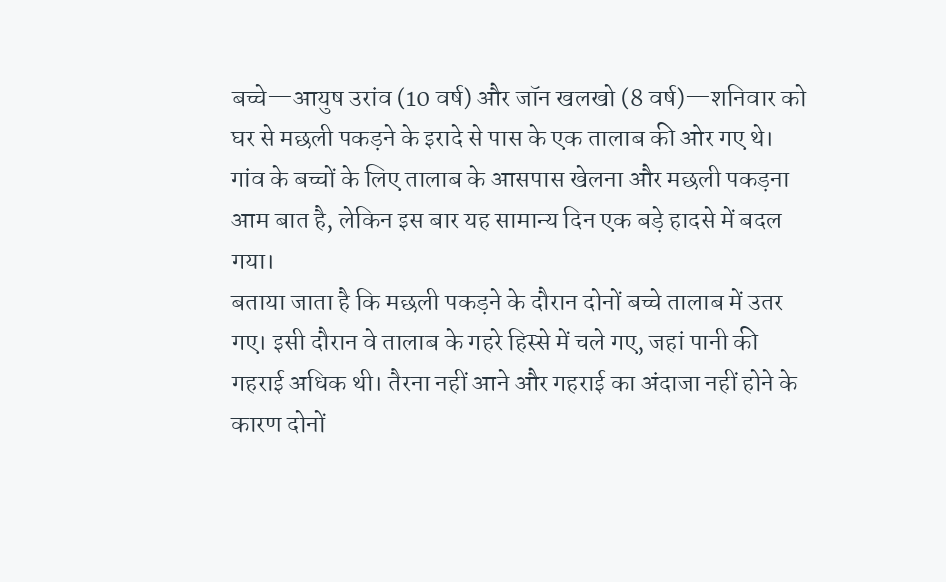बच्चे—आयुष उरांव (10 वर्ष) और जॉन खलखो (8 वर्ष)—शनिवार को घर से मछली पकड़ने के इरादे से पास के एक तालाब की ओर गए थे। गांव के बच्चों के लिए तालाब के आसपास खेलना और मछली पकड़ना आम बात है, लेकिन इस बार यह सामान्य दिन एक बड़े हादसे में बदल गया।
बताया जाता है कि मछली पकड़ने के दौरान दोनों बच्चे तालाब में उतर गए। इसी दौरान वे तालाब के गहरे हिस्से में चले गए, जहां पानी की गहराई अधिक थी। तैरना नहीं आने और गहराई का अंदाजा नहीं होने के कारण दोनों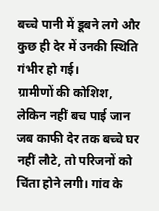बच्चे पानी में डूबने लगे और कुछ ही देर में उनकी स्थिति गंभीर हो गई।
ग्रामीणों की कोशिश, लेकिन नहीं बच पाई जान
जब काफी देर तक बच्चे घर नहीं लौटे, तो परिजनों को चिंता होने लगी। गांव के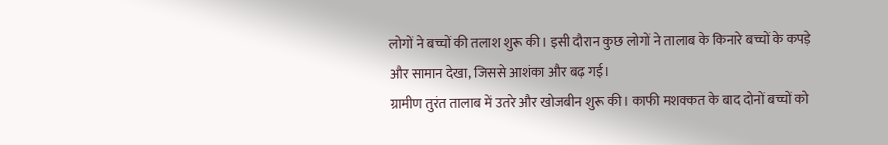लोगों ने बच्चों की तलाश शुरू की। इसी दौरान कुछ लोगों ने तालाब के किनारे बच्चों के कपड़े और सामान देखा, जिससे आशंका और बढ़ गई।
ग्रामीण तुरंत तालाब में उतरे और खोजबीन शुरू की। काफी मशक्कत के बाद दोनों बच्चों को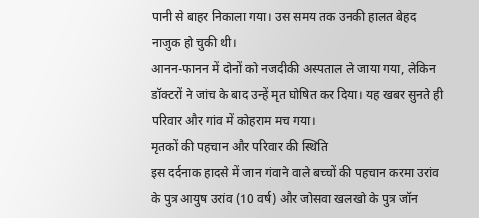पानी से बाहर निकाला गया। उस समय तक उनकी हालत बेहद नाजुक हो चुकी थी।
आनन-फानन में दोनों को नजदीकी अस्पताल ले जाया गया, लेकिन डॉक्टरों ने जांच के बाद उन्हें मृत घोषित कर दिया। यह खबर सुनते ही परिवार और गांव में कोहराम मच गया।
मृतकों की पहचान और परिवार की स्थिति
इस दर्दनाक हादसे में जान गंवाने वाले बच्चों की पहचान करमा उरांव के पुत्र आयुष उरांव (10 वर्ष) और जोसवा खलखो के पुत्र जॉन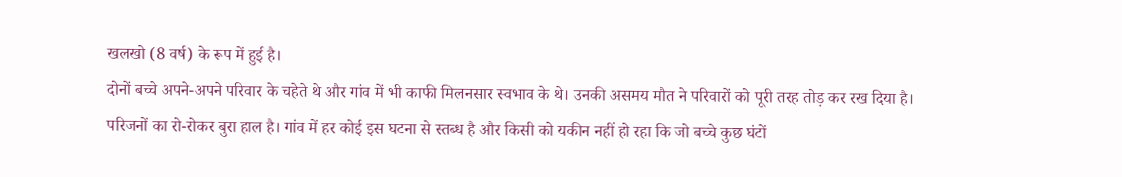खलखो (8 वर्ष) के रूप में हुई है।
दोनों बच्चे अपने-अपने परिवार के चहेते थे और गांव में भी काफी मिलनसार स्वभाव के थे। उनकी असमय मौत ने परिवारों को पूरी तरह तोड़ कर रख दिया है।
परिजनों का रो-रोकर बुरा हाल है। गांव में हर कोई इस घटना से स्तब्ध है और किसी को यकीन नहीं हो रहा कि जो बच्चे कुछ घंटों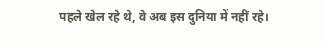पहले खेल रहे थे, वे अब इस दुनिया में नहीं रहे।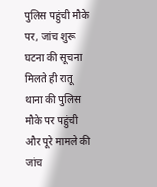पुलिस पहुंची मौके पर, जांच शुरू
घटना की सूचना मिलते ही रातू थाना की पुलिस मौके पर पहुंची और पूरे मामले की जांच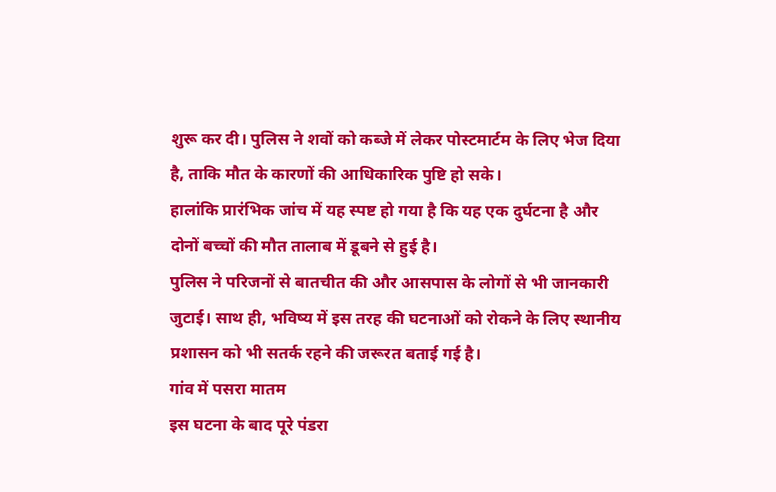शुरू कर दी। पुलिस ने शवों को कब्जे में लेकर पोस्टमार्टम के लिए भेज दिया है, ताकि मौत के कारणों की आधिकारिक पुष्टि हो सके।
हालांकि प्रारंभिक जांच में यह स्पष्ट हो गया है कि यह एक दुर्घटना है और दोनों बच्चों की मौत तालाब में डूबने से हुई है।
पुलिस ने परिजनों से बातचीत की और आसपास के लोगों से भी जानकारी जुटाई। साथ ही, भविष्य में इस तरह की घटनाओं को रोकने के लिए स्थानीय प्रशासन को भी सतर्क रहने की जरूरत बताई गई है।
गांव में पसरा मातम
इस घटना के बाद पूरे पंडरा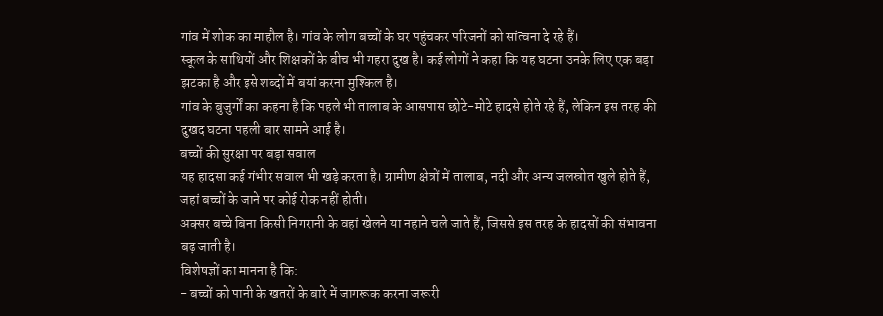गांव में शोक का माहौल है। गांव के लोग बच्चों के घर पहुंचकर परिजनों को सांत्वना दे रहे हैं।
स्कूल के साथियों और शिक्षकों के बीच भी गहरा दुख है। कई लोगों ने कहा कि यह घटना उनके लिए एक बड़ा झटका है और इसे शब्दों में बयां करना मुश्किल है।
गांव के बुजुर्गों का कहना है कि पहले भी तालाब के आसपास छोटे-मोटे हादसे होते रहे हैं, लेकिन इस तरह की दुखद घटना पहली बार सामने आई है।
बच्चों की सुरक्षा पर बड़ा सवाल
यह हादसा कई गंभीर सवाल भी खड़े करता है। ग्रामीण क्षेत्रों में तालाब, नदी और अन्य जलस्रोत खुले होते हैं, जहां बच्चों के जाने पर कोई रोक नहीं होती।
अक्सर बच्चे बिना किसी निगरानी के वहां खेलने या नहाने चले जाते हैं, जिससे इस तरह के हादसों की संभावना बढ़ जाती है।
विशेषज्ञों का मानना है कि:
- बच्चों को पानी के खतरों के बारे में जागरूक करना जरूरी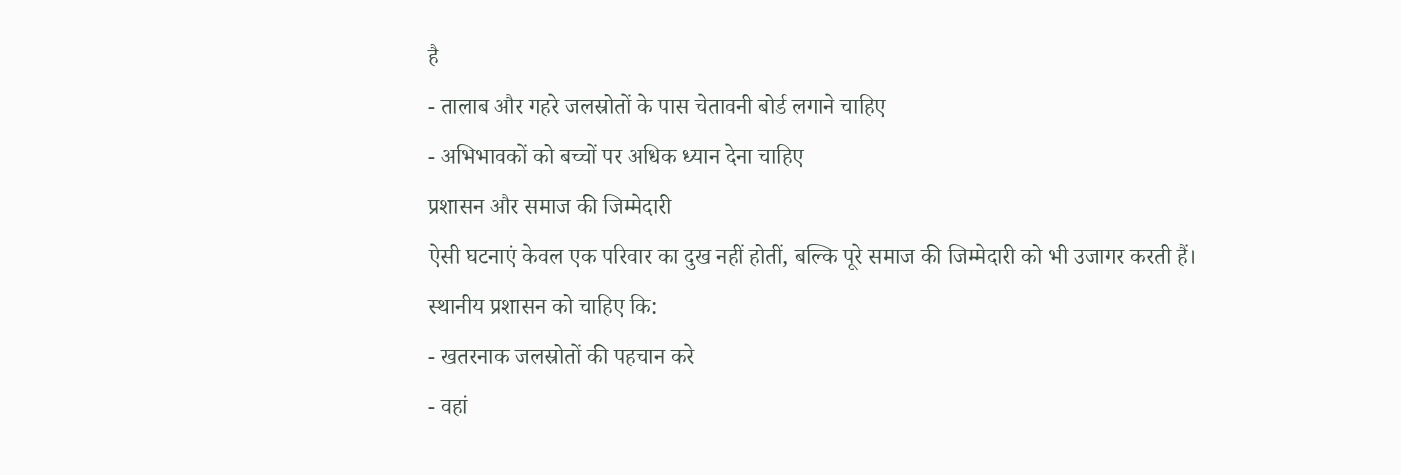है
- तालाब और गहरे जलस्रोतों के पास चेतावनी बोर्ड लगाने चाहिए
- अभिभावकों को बच्चों पर अधिक ध्यान देना चाहिए
प्रशासन और समाज की जिम्मेदारी
ऐसी घटनाएं केवल एक परिवार का दुख नहीं होतीं, बल्कि पूरे समाज की जिम्मेदारी को भी उजागर करती हैं।
स्थानीय प्रशासन को चाहिए कि:
- खतरनाक जलस्रोतों की पहचान करे
- वहां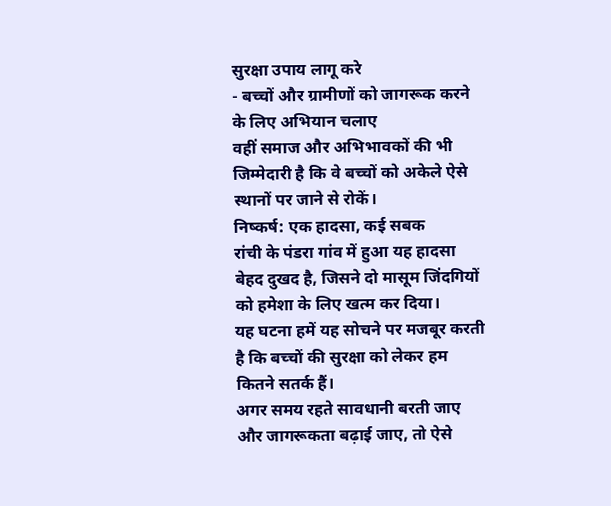सुरक्षा उपाय लागू करे
- बच्चों और ग्रामीणों को जागरूक करने के लिए अभियान चलाए
वहीं समाज और अभिभावकों की भी जिम्मेदारी है कि वे बच्चों को अकेले ऐसे स्थानों पर जाने से रोकें।
निष्कर्ष: एक हादसा, कई सबक
रांची के पंडरा गांव में हुआ यह हादसा बेहद दुखद है, जिसने दो मासूम जिंदगियों को हमेशा के लिए खत्म कर दिया।
यह घटना हमें यह सोचने पर मजबूर करती है कि बच्चों की सुरक्षा को लेकर हम कितने सतर्क हैं।
अगर समय रहते सावधानी बरती जाए और जागरूकता बढ़ाई जाए, तो ऐसे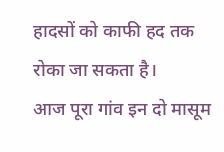हादसों को काफी हद तक रोका जा सकता है।
आज पूरा गांव इन दो मासूम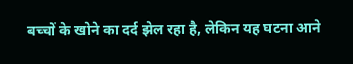बच्चों के खोने का दर्द झेल रहा है, लेकिन यह घटना आने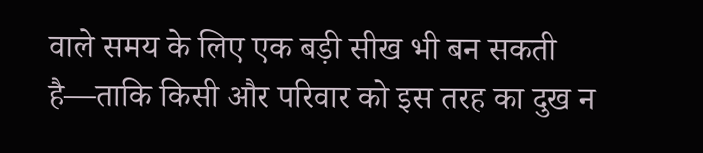वाले समय के लिए एक बड़ी सीख भी बन सकती है—ताकि किसी और परिवार को इस तरह का दुख न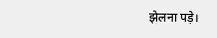झेलना पड़े।